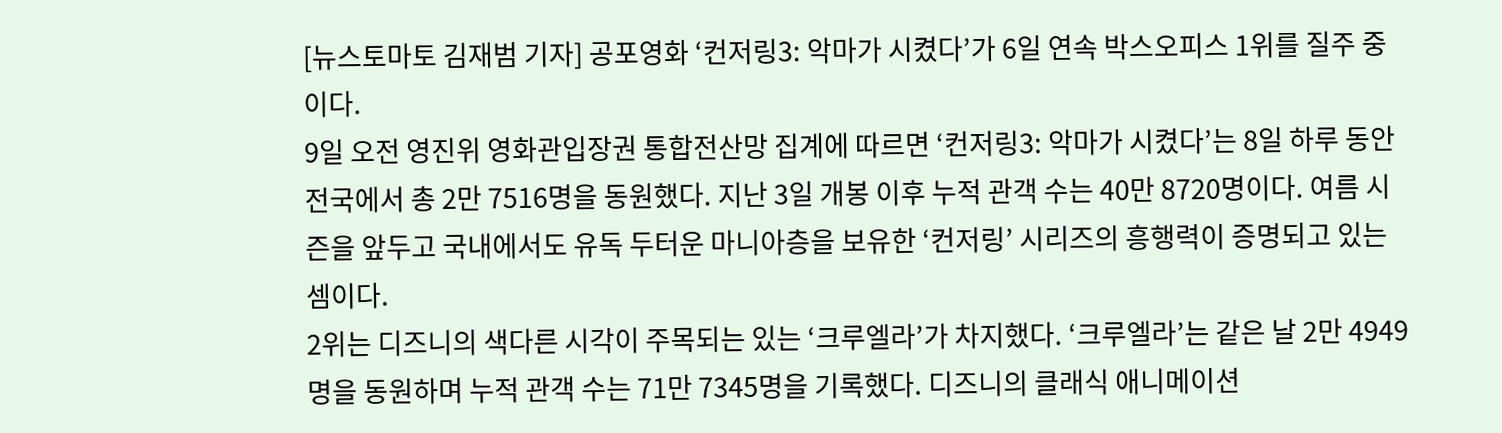[뉴스토마토 김재범 기자] 공포영화 ‘컨저링3: 악마가 시켰다’가 6일 연속 박스오피스 1위를 질주 중이다.
9일 오전 영진위 영화관입장권 통합전산망 집계에 따르면 ‘컨저링3: 악마가 시켰다’는 8일 하루 동안 전국에서 총 2만 7516명을 동원했다. 지난 3일 개봉 이후 누적 관객 수는 40만 8720명이다. 여름 시즌을 앞두고 국내에서도 유독 두터운 마니아층을 보유한 ‘컨저링’ 시리즈의 흥행력이 증명되고 있는 셈이다.
2위는 디즈니의 색다른 시각이 주목되는 있는 ‘크루엘라’가 차지했다. ‘크루엘라’는 같은 날 2만 4949명을 동원하며 누적 관객 수는 71만 7345명을 기록했다. 디즈니의 클래식 애니메이션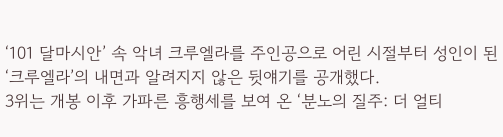‘101 달마시안’ 속 악녀 크루엘라를 주인공으로 어린 시절부터 성인이 된 ‘크루엘라’의 내면과 알려지지 않은 뒷얘기를 공개했다.
3위는 개봉 이후 가파른 흥행세를 보여 온 ‘분노의 질주: 더 얼티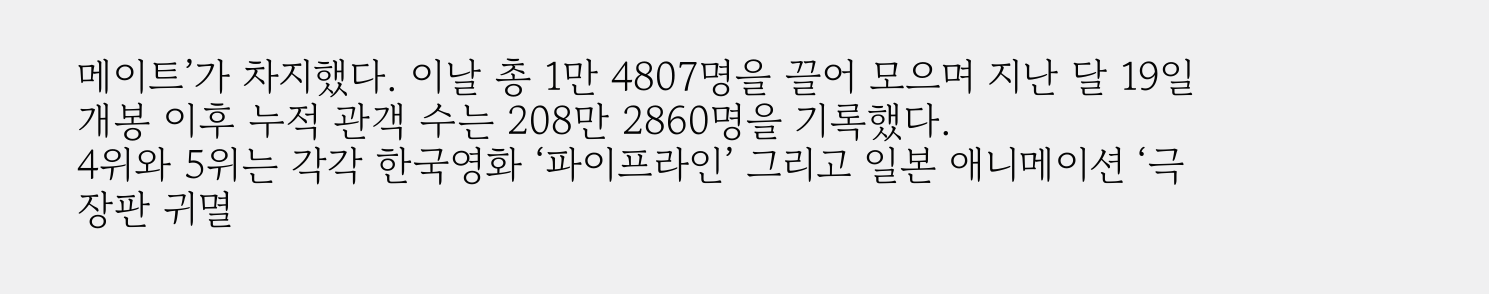메이트’가 차지했다. 이날 총 1만 4807명을 끌어 모으며 지난 달 19일 개봉 이후 누적 관객 수는 208만 2860명을 기록했다.
4위와 5위는 각각 한국영화 ‘파이프라인’ 그리고 일본 애니메이션 ‘극장판 귀멸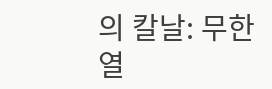의 칼날: 무한열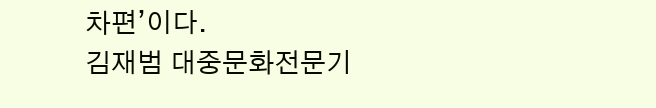차편’이다.
김재범 대중문화전문기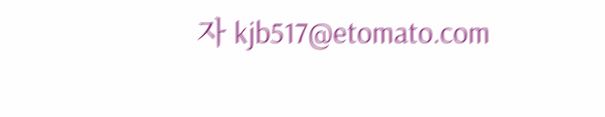자 kjb517@etomato.com